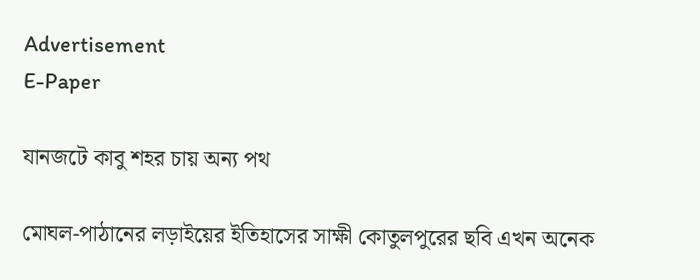Advertisement
E-Paper

যানজটে কাবু শহর চায় অন্য পথ

মোঘল-পাঠানের লড়াইয়ের ইতিহাসের সাক্ষী কোতুলপুরের ছবি এখন অনেক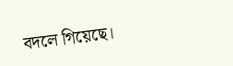বদলে গিয়েছে।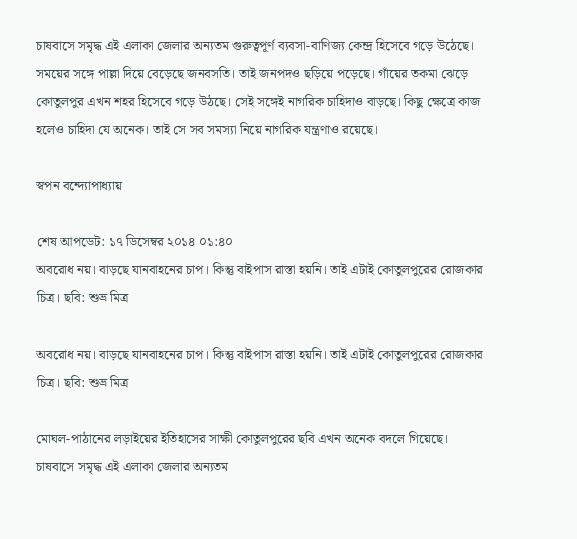চাষবাসে সমৃদ্ধ এই এলাকা জেলার অন্যতম গুরুত্বপূর্ণ ব্যবসা-বাণিজ্য কেন্দ্র হিসেবে গড়ে উঠেছে। সময়ের সঙ্গে পাল্লা দিয়ে বেড়েছে জনবসতি। তাই জনপদও ছড়িয়ে পড়েছে। গাঁয়ের তকমা ঝেড়ে কোতুলপুর এখন শহর হিসেবে গড়ে উঠছে। সেই সঙ্গেই নাগরিক চাহিদাও বাড়ছে। কিছু ক্ষেত্রে কাজ হলেও চাহিদা যে অনেক। তাই সে সব সমস্যা নিয়ে নাগরিক যন্ত্রণাও রয়েছে।

স্বপন বন্দ্যোপাধ্যায়

শেষ আপডেট: ১৭ ডিসেম্বর ২০১৪ ০১:৪০
অবরোধ নয়। বাড়ছে যানবাহনের চাপ। কিন্তু বাইপাস রাস্তা হয়নি। তাই এটাই কোতুলপুরের রোজকার চিত্র। ছবি: শুভ্র মিত্র

অবরোধ নয়। বাড়ছে যানবাহনের চাপ। কিন্তু বাইপাস রাস্তা হয়নি। তাই এটাই কোতুলপুরের রোজকার চিত্র। ছবি: শুভ্র মিত্র

মোঘল-পাঠানের লড়াইয়ের ইতিহাসের সাক্ষী কোতুলপুরের ছবি এখন অনেক বদলে গিয়েছে। চাষবাসে সমৃদ্ধ এই এলাকা জেলার অন্যতম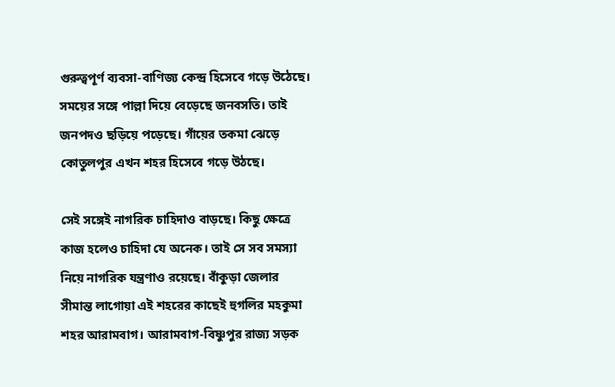গুরুত্বপূর্ণ ব্যবসা-বাণিজ্য কেন্দ্র হিসেবে গড়ে উঠেছে। সময়ের সঙ্গে পাল্লা দিয়ে বেড়েছে জনবসতি। তাই জনপদও ছড়িয়ে পড়েছে। গাঁয়ের তকমা ঝেড়ে কোতুলপুর এখন শহর হিসেবে গড়ে উঠছে।

সেই সঙ্গেই নাগরিক চাহিদাও বাড়ছে। কিছু ক্ষেত্রে কাজ হলেও চাহিদা যে অনেক। তাই সে সব সমস্যা নিয়ে নাগরিক যন্ত্রণাও রয়েছে। বাঁকুড়া জেলার সীমান্ত লাগোয়া এই শহরের কাছেই হুগলির মহকুমা শহর আরামবাগ। আরামবাগ-বিষ্ণুপুর রাজ্য সড়ক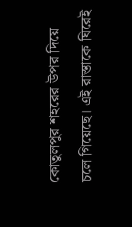কোতুলপুর শহরের উপর দিয়ে চলে গিয়েছে। এই রাস্তাকে ঘিরেই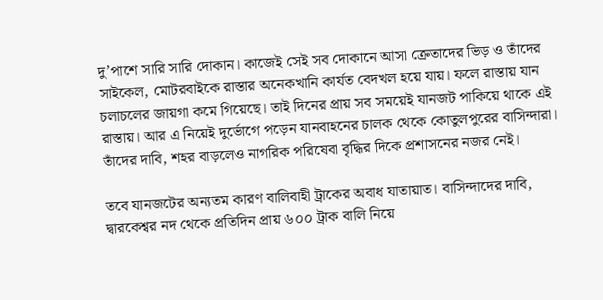দু’পাশে সারি সারি দোকান। কাজেই সেই সব দোকানে আসা ক্রেতাদের ভিড় ও তাঁদের সাইকেল, মোটরবাইকে রাস্তার অনেকখানি কার্যত বেদখল হয়ে যায়। ফলে রাস্তায় যান চলাচলের জায়গা কমে গিয়েছে। তাই দিনের প্রায় সব সময়েই যানজট পাকিয়ে থাকে এই রাস্তায়। আর এ নিয়েই দুর্ভোগে পড়েন যানবাহনের চালক থেকে কোতুলপুরের বাসিন্দারা। তাঁদের দাবি, শহর বাড়লেও নাগরিক পরিষেবা বৃদ্ধির দিকে প্রশাসনের নজর নেই।

তবে যানজটের অন্যতম কারণ বালিবাহী ট্রাকের অবাধ যাতায়াত। বাসিন্দাদের দাবি, দ্বারকেশ্বর নদ থেকে প্রতিদিন প্রায় ৬০০ ট্রাক বালি নিয়ে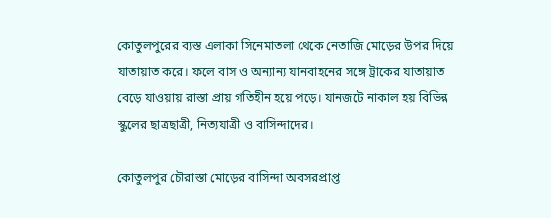কোতুলপুরের ব্যস্ত এলাকা সিনেমাতলা থেকে নেতাজি মোড়ের উপর দিয়ে যাতায়াত করে। ফলে বাস ও অন্যান্য যানবাহনের সঙ্গে ট্রাকের যাতায়াত বেড়ে যাওয়ায় রাস্তা প্রায় গতিহীন হয়ে পড়ে। যানজটে নাকাল হয় বিভিন্ন স্কুলের ছাত্রছাত্রী, নিত্যযাত্রী ও বাসিন্দাদের।

কোতুলপুর চৌরাস্তা মোড়ের বাসিন্দা অবসরপ্রাপ্ত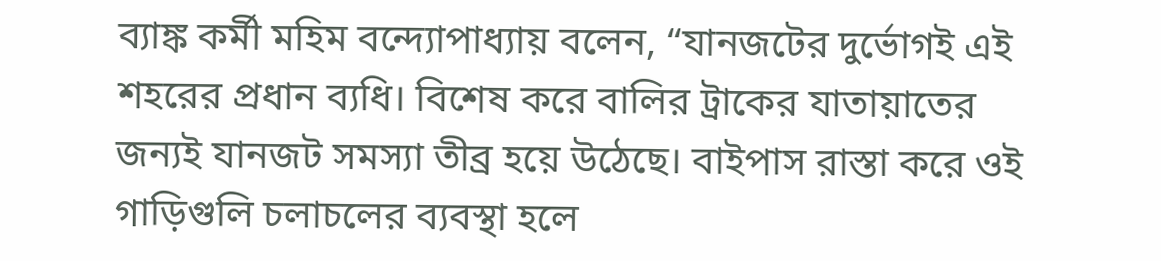ব্যাঙ্ক কর্মী মহিম বন্দ্যোপাধ্যায় বলেন, “যানজটের দুর্ভোগই এই শহরের প্রধান ব্যধি। বিশেষ করে বালির ট্রাকের যাতায়াতের জন্যই যানজট সমস্যা তীব্র হয়ে উঠেছে। বাইপাস রাস্তা করে ওই গাড়িগুলি চলাচলের ব্যবস্থা হলে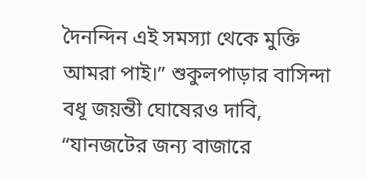দৈনন্দিন এই সমস্যা থেকে মুক্তি আমরা পাই।” শুকুলপাড়ার বাসিন্দা বধূ জয়ন্তী ঘোষেরও দাবি, “যানজটের জন্য বাজারে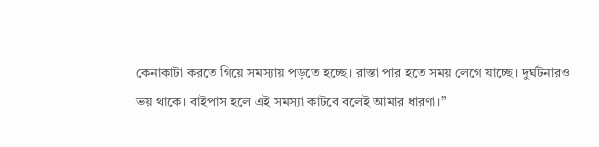কেনাকাটা করতে গিয়ে সমস্যায় পড়তে হচ্ছে। রাস্তা পার হতে সময় লেগে যাচ্ছে। দুর্ঘটনারও ভয় থাকে। বাইপাস হলে এই সমস্যা কাটবে বলেই আমার ধারণা।”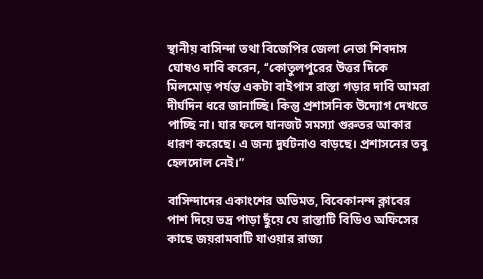স্থানীয় বাসিন্দা তথা বিজেপির জেলা নেতা শিবদাস ঘোষও দাবি করেন, ‘‘কোতুলপুরের উত্তর দিকে মিলমোড় পর্যন্ত একটা বাইপাস রাস্তা গড়ার দাবি আমরা দীর্ঘদিন ধরে জানাচ্ছি। কিন্তু প্রশাসনিক উদ্যোগ দেখতে পাচ্ছি না। যার ফলে যানজট সমস্যা গুরুতর আকার ধারণ করেছে। এ জন্য দুর্ঘটনাও বাড়ছে। প্রশাসনের তবু হেলদোল নেই।”

বাসিন্দাদের একাংশের অভিমত, বিবেকানন্দ ক্লাবের পাশ দিয়ে ভদ্র পাড়া ছুঁয়ে যে রাস্তাটি বিডিও অফিসের কাছে জয়রামবাটি যাওয়ার রাজ্য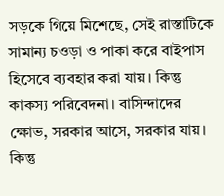সড়কে গিয়ে মিশেছে, সেই রাস্তাটিকে সামান্য চওড়া ও পাকা করে বাইপাস হিসেবে ব্যবহার করা যায়। কিন্তু কাকস্য পরিবেদনা। বাসিন্দাদের ক্ষোভ, সরকার আসে, সরকার যায়। কিন্তু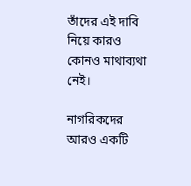তাঁদের এই দাবি নিয়ে কারও কোনও মাথাব্যথা নেই।

নাগরিকদের আরও একটি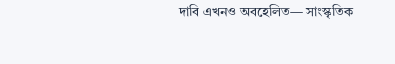দাবি এখনও অবহেলিত— সাংস্কৃতিক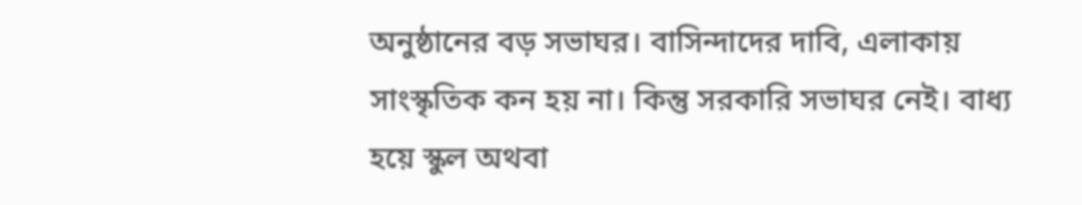অনুষ্ঠানের বড় সভাঘর। বাসিন্দাদের দাবি, এলাকায় সাংস্কৃতিক কন হয় না। কিন্তু সরকারি সভাঘর নেই। বাধ্য হয়ে স্কুল অথবা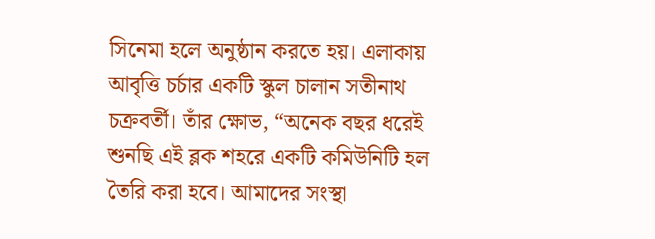সিনেমা হলে অনুষ্ঠান করতে হয়। এলাকায় আবৃত্তি চর্চার একটি স্কুল চালান সতীনাথ চক্রবর্তী। তাঁর ক্ষোভ, “অনেক বছর ধরেই শুনছি এই ব্লক শহরে একটি কমিউনিটি হল তৈরি করা হবে। আমাদের সংস্থা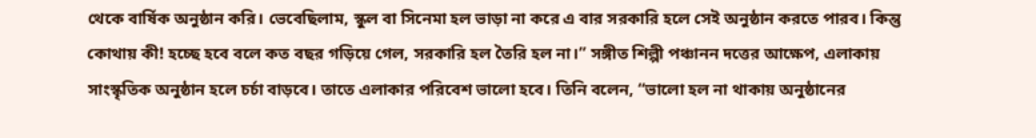থেকে বার্ষিক অনুষ্ঠান করি। ভেবেছিলাম, স্কুল বা সিনেমা হল ভাড়া না করে এ বার সরকারি হলে সেই অনুষ্ঠান করতে পারব। কিন্তু কোথায় কী! হচ্ছে হবে বলে কত বছর গড়িয়ে গেল, সরকারি হল তৈরি হল না।” সঙ্গীত শিল্পী পঞ্চানন দত্তের আক্ষেপ, এলাকায় সাংস্কৃতিক অনুষ্ঠান হলে চর্চা বাড়বে। তাতে এলাকার পরিবেশ ভালো হবে। তিনি বলেন, “ভালো হল না থাকায় অনুষ্ঠানের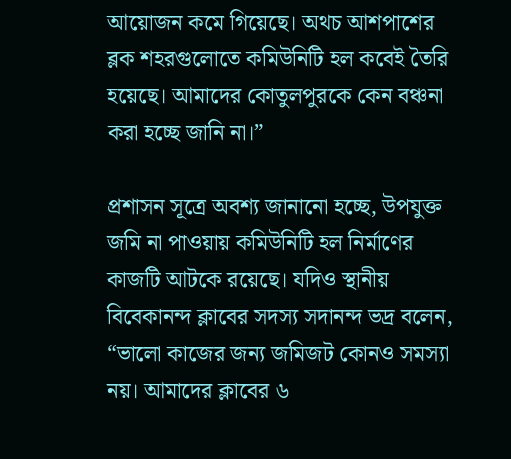আয়োজন কমে গিয়েছে। অথচ আশপাশের ব্লক শহরগুলোতে কমিউনিটি হল কবেই তৈরি হয়েছে। আমাদের কোতুলপুরকে কেন বঞ্চনা করা হচ্ছে জানি না।”

প্রশাসন সূত্রে অবশ্য জানানো হচ্ছে, উপযুক্ত জমি না পাওয়ায় কমিউনিটি হল নির্মাণের কাজটি আটকে রয়েছে। যদিও স্থানীয় বিবেকানন্দ ক্লাবের সদস্য সদানন্দ ভদ্র বলেন, “ভালো কাজের জন্য জমিজট কোনও সমস্যা নয়। আমাদের ক্লাবের ৬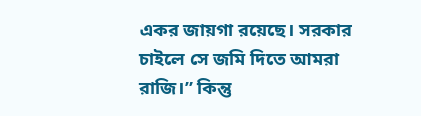একর জায়গা রয়েছে। সরকার চাইলে সে জমি দিতে আমরা রাজি।” কিন্তু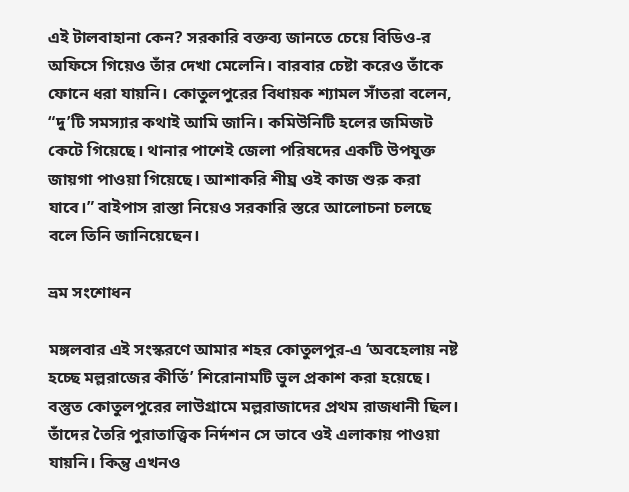এই টালবাহানা কেন? সরকারি বক্তব্য জানতে চেয়ে বিডিও-র অফিসে গিয়েও তাঁর দেখা মেলেনি। বারবার চেষ্টা করেও তাঁকে ফোনে ধরা যায়নি। কোতুলপুরের বিধায়ক শ্যামল সাঁতরা বলেন, “দু’টি সমস্যার কথাই আমি জানি। কমিউনিটি হলের জমিজট কেটে গিয়েছে। থানার পাশেই জেলা পরিষদের একটি উপযুক্ত জায়গা পাওয়া গিয়েছে। আশাকরি শীঘ্র ওই কাজ শুরু করা যাবে।” বাইপাস রাস্তা নিয়েও সরকারি স্তরে আলোচনা চলছে বলে তিনি জানিয়েছেন।

ভ্রম সংশোধন

মঙ্গলবার এই সংস্করণে আমার শহর কোতুলপুর-এ ‘অবহেলায় নষ্ট হচ্ছে মল্লরাজের কীর্তি’ শিরোনামটি ভুল প্রকাশ করা হয়েছে। বস্তুত কোতুলপুরের লাউগ্রামে মল্লরাজাদের প্রথম রাজধানী ছিল। তাঁদের তৈরি পুরাতাত্ত্বিক নির্দশন সে ভাবে ওই এলাকায় পাওয়া যায়নি। কিন্তু এখনও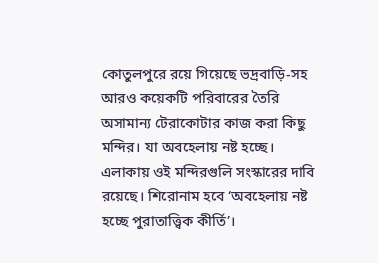কোতুলপুরে রয়ে গিয়েছে ভদ্রবাড়ি-সহ আরও কয়েকটি পরিবারের তৈরি অসামান্য টেরাকোটার কাজ করা কিছু মন্দির। যা অবহেলায় নষ্ট হচ্ছে। এলাকায় ওই মন্দিরগুলি সংস্কারের দাবি রয়েছে। শিরোনাম হবে ‘অবহেলায় নষ্ট হচ্ছে পুরাতাত্ত্বিক কীর্তি’।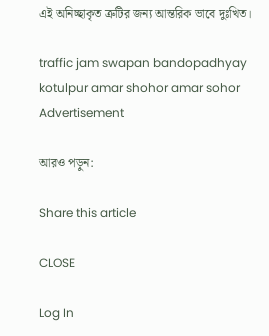এই অনিচ্ছাকৃত ত্রুটির জন্য আন্তরিক ভাবে দুঃখিত।

traffic jam swapan bandopadhyay kotulpur amar shohor amar sohor
Advertisement

আরও পড়ুন:

Share this article

CLOSE

Log In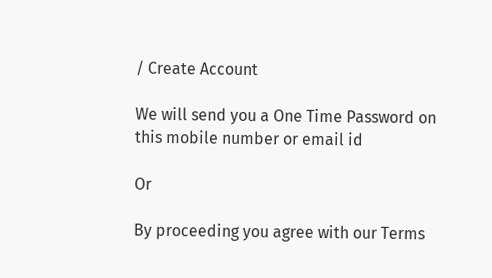/ Create Account

We will send you a One Time Password on this mobile number or email id

Or

By proceeding you agree with our Terms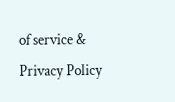of service & Privacy Policy